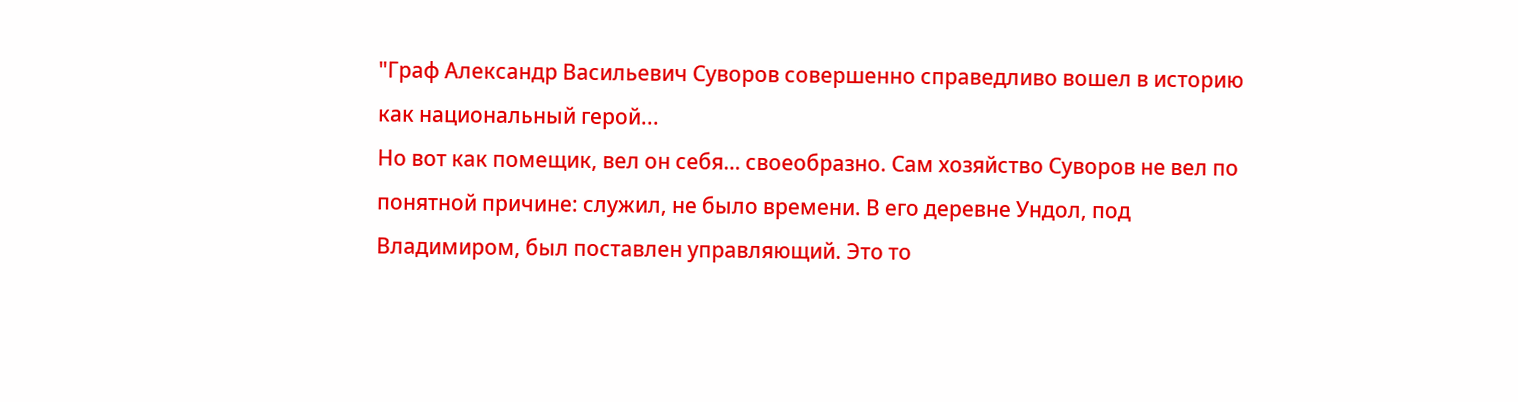"Граф Александр Васильевич Суворов совершенно справедливо вошел в историю как национальный герой...
Но вот как помещик, вел он себя… своеобразно. Сам хозяйство Суворов не вел по понятной причине: служил, не было времени. В его деревне Ундол, под Владимиром, был поставлен управляющий. Это то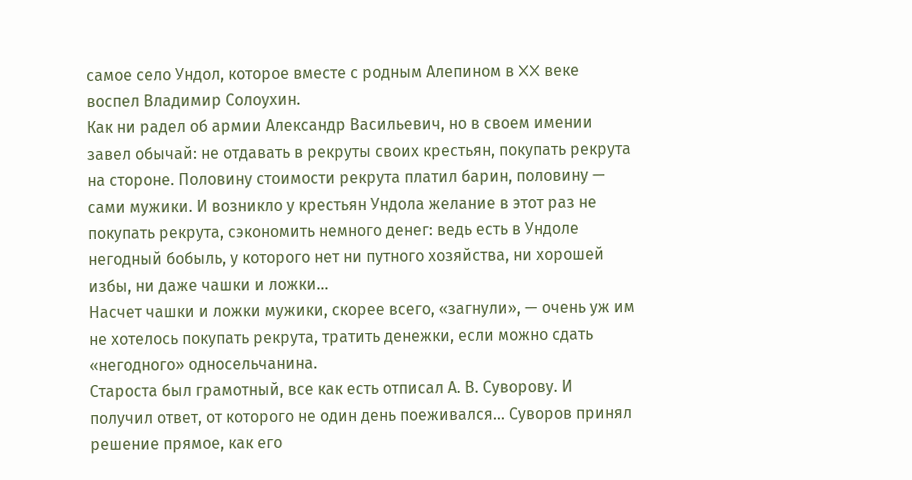самое село Ундол, которое вместе с родным Алепином в XX веке воспел Владимир Солоухин.
Как ни радел об армии Александр Васильевич, но в своем имении завел обычай: не отдавать в рекруты своих крестьян, покупать рекрута на стороне. Половину стоимости рекрута платил барин, половину — сами мужики. И возникло у крестьян Ундола желание в этот раз не покупать рекрута, сэкономить немного денег: ведь есть в Ундоле негодный бобыль, у которого нет ни путного хозяйства, ни хорошей избы, ни даже чашки и ложки…
Насчет чашки и ложки мужики, скорее всего, «загнули», — очень уж им не хотелось покупать рекрута, тратить денежки, если можно сдать «негодного» односельчанина.
Староста был грамотный, все как есть отписал А. В. Суворову. И получил ответ, от которого не один день поеживался… Суворов принял решение прямое, как его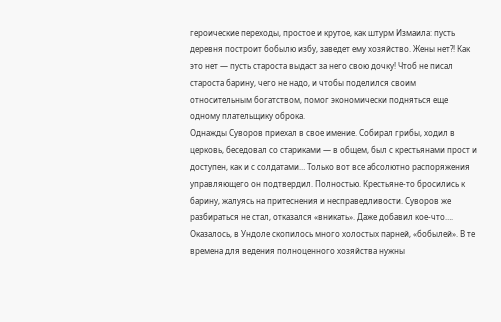героические переходы, простое и крутое, как штурм Измаила: пусть деревня построит бобылю избу, заведет ему хозяйство. Жены нет?! Как это нет — пусть староста выдаст за него свою дочку! Чтоб не писал староста барину, чего не надо, и чтобы поделился своим относительным богатством, помог экономически подняться еще одному плательщику оброка.
Однажды Суворов приехал в свое имение. Собирал грибы, ходил в церковь, беседовал со стариками — в общем, был с крестьянами прост и доступен, как и с солдатами… Только вот все абсолютно распоряжения управляющего он подтвердил. Полностью. Крестьяне-то бросились к барину, жалуясь на притеснения и несправедливости. Суворов же разбираться не стал, отказался «вникать». Даже добавил кое-что….
Оказалось, в Ундоле скопилось много холостых парней, «бобылей». В те времена для ведения полноценного хозяйства нужны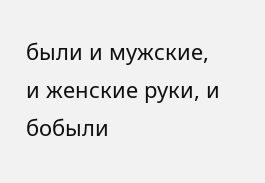были и мужские, и женские руки, и бобыли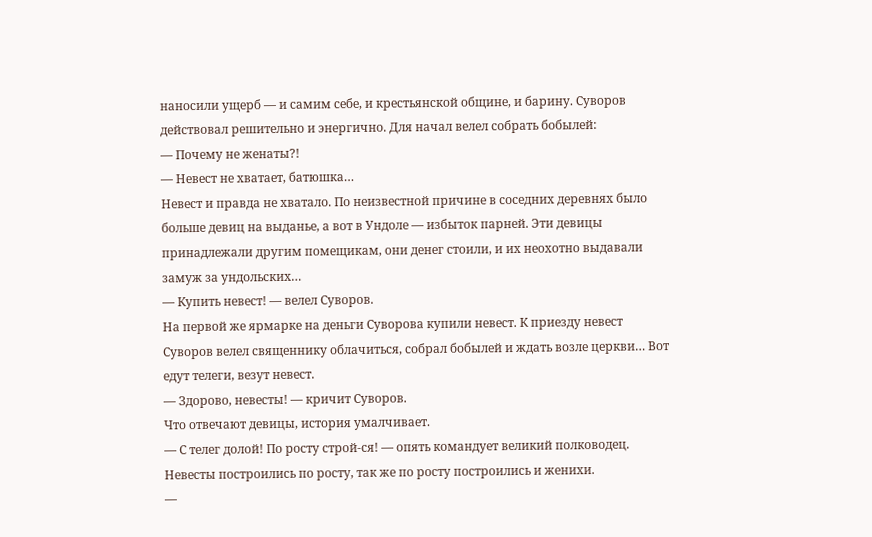наносили ущерб — и самим себе, и крестьянской общине, и барину. Суворов действовал решительно и энергично. Для начал велел собрать бобылей:
— Почему не женаты?!
— Невест не хватает, батюшка…
Невест и правда не хватало. По неизвестной причине в соседних деревнях было больше девиц на выданье, а вот в Ундоле — избыток парней. Эти девицы принадлежали другим помещикам, они денег стоили, и их неохотно выдавали замуж за ундольских…
— Купить невест! — велел Суворов.
На первой же ярмарке на деньги Суворова купили невест. К приезду невест Суворов велел священнику облачиться, собрал бобылей и ждать возле церкви… Вот едут телеги, везут невест.
— Здорово, невесты! — кричит Суворов.
Что отвечают девицы, история умалчивает.
— С телег долой! По росту строй-ся! — опять командует великий полководец.
Невесты построились по росту, так же по росту построились и женихи.
—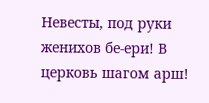Невесты, под руки женихов бе-ери! В церковь шагом арш!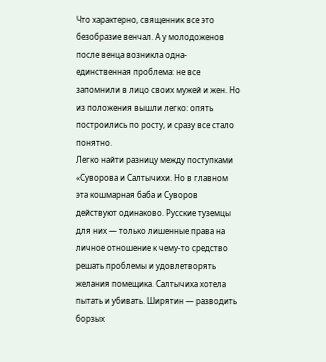Что характерно, священник все это безобразие венчал. А у молодоженов после венца возникла одна-единственная проблема: не все запомнили в лицо своих мужей и жен. Но из положения вышли легко: опять построились по росту, и сразу все стало понятно.
Легко найти разницу между поступками «Суворова и Салтычихи. Но в главном эта кошмарная баба и Суворов действуют одинаково. Русские туземцы для них — только лишенные права на личное отношение к чему-то средство решать проблемы и удовлетворять желания помещика. Салтычиха хотела пытать и убивать. Ширятин — разводить борзых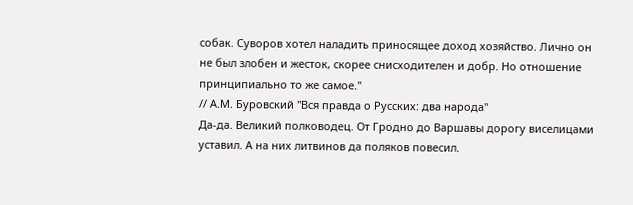собак. Суворов хотел наладить приносящее доход хозяйство. Лично он не был злобен и жесток, скорее снисходителен и добр. Но отношение принципиально то же самое."
// А.М. Буровский "Вся правда о Русских: два народа"
Да-да. Великий полководец. От Гродно до Варшавы дорогу виселицами уставил. А на них литвинов да поляков повесил.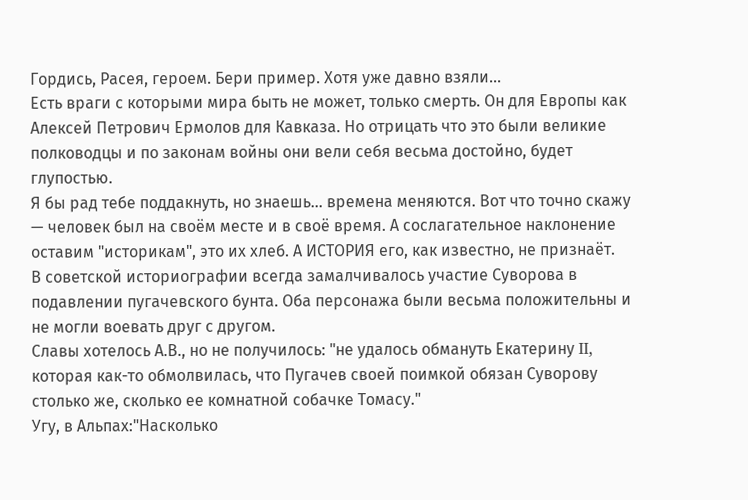Гордись, Расея, героем. Бери пример. Хотя уже давно взяли...
Есть враги с которыми мира быть не может, только смерть. Он для Европы как Алексей Петрович Ермолов для Кавказа. Но отрицать что это были великие полководцы и по законам войны они вели себя весьма достойно, будет глупостью.
Я бы рад тебе поддакнуть, но знаешь... времена меняются. Вот что точно скажу — человек был на своём месте и в своё время. А сослагательное наклонение оставим "историкам", это их хлеб. А ИСТОРИЯ его, как известно, не признаёт.
В советской историографии всегда замалчивалось участие Суворова в подавлении пугачевского бунта. Оба персонажа были весьма положительны и не могли воевать друг с другом.
Славы хотелось А.В., но не получилось: "не удалось обмануть Екатерину II, которая как-то обмолвилась, что Пугачев своей поимкой обязан Суворову столько же, сколько ее комнатной собачке Томасу."
Угу, в Альпах:"Насколько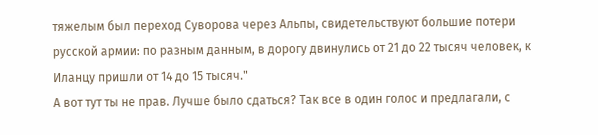тяжелым был переход Суворова через Альпы, свидетельствуют большие потери русской армии: по разным данным, в дорогу двинулись от 21 до 22 тысяч человек, к Иланцу пришли от 14 до 15 тысяч."
А вот тут ты не прав. Лучше было сдаться? Так все в один голос и предлагали, с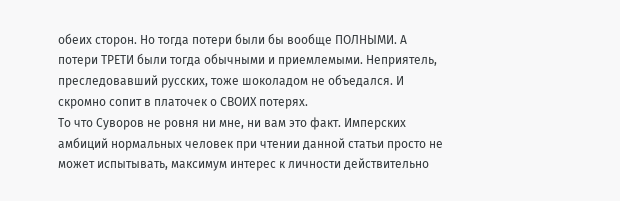обеих сторон. Но тогда потери были бы вообще ПОЛНЫМИ. А потери ТРЕТИ были тогда обычными и приемлемыми. Неприятель, преследовавший русских, тоже шоколадом не объедался. И скромно сопит в платочек о СВОИХ потерях.
То что Суворов не ровня ни мне, ни вам это факт. Имперских амбиций нормальных человек при чтении данной статьи просто не может испытывать, максимум интерес к личности действительно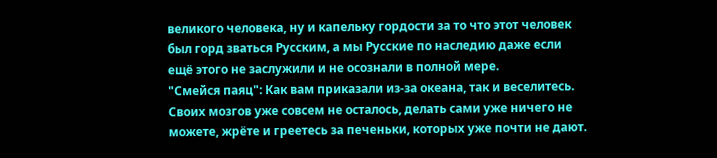великого человека, ну и капельку гордости за то что этот человек был горд зваться Русским, а мы Русские по наследию даже если ещё этого не заслужили и не осознали в полной мере.
"Смейся паяц": Как вам приказали из-за океана, так и веселитесь. Своих мозгов уже совсем не осталось, делать сами уже ничего не можете, жрёте и греетесь за печеньки, которых уже почти не дают.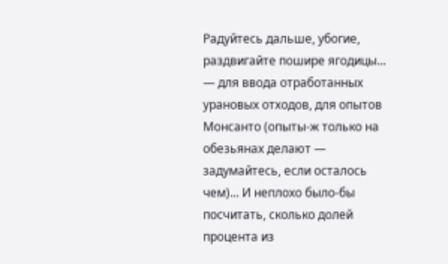Радуйтесь дальше, убогие, раздвигайте пошире ягодицы... — для ввода отработанных урановых отходов, для опытов Монсанто (опыты-ж только на обезьянах делают — задумайтесь, если осталось чем)... И неплохо было-бы посчитать, сколько долей процента из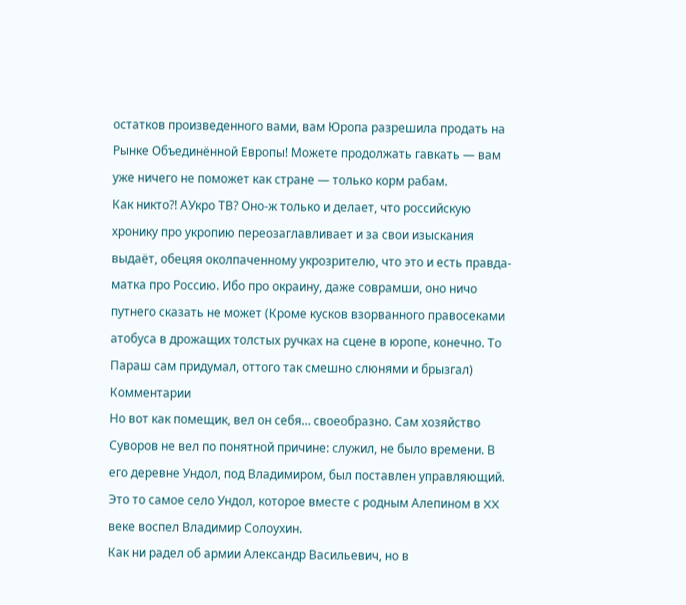остатков произведенного вами, вам Юропа разрешила продать на Рынке Объединённой Европы! Можете продолжать гавкать — вам уже ничего не поможет как стране — только корм рабам.
Как никто?! АУкро ТВ? Оно-ж только и делает, что российскую хронику про укропию переозаглавливает и за свои изыскания выдаёт, обецяя околпаченному укрозрителю, что это и есть правда-матка про Россию. Ибо про окраину, даже соврамши, оно ничо путнего сказать не может (Кроме кусков взорванного правосеками атобуса в дрожащих толстых ручках на сцене в юропе, конечно. То Параш сам придумал, оттого так смешно слюнями и брызгал)
Комментарии
Но вот как помещик, вел он себя… своеобразно. Сам хозяйство Суворов не вел по понятной причине: служил, не было времени. В его деревне Ундол, под Владимиром, был поставлен управляющий. Это то самое село Ундол, которое вместе с родным Алепином в XX веке воспел Владимир Солоухин.
Как ни радел об армии Александр Васильевич, но в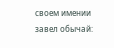своем имении завел обычай: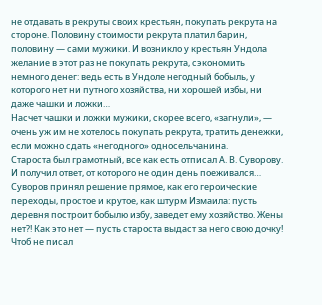не отдавать в рекруты своих крестьян, покупать рекрута на стороне. Половину стоимости рекрута платил барин, половину — сами мужики. И возникло у крестьян Ундола желание в этот раз не покупать рекрута, сэкономить немного денег: ведь есть в Ундоле негодный бобыль, у которого нет ни путного хозяйства, ни хорошей избы, ни даже чашки и ложки…
Насчет чашки и ложки мужики, скорее всего, «загнули», — очень уж им не хотелось покупать рекрута, тратить денежки, если можно сдать «негодного» односельчанина.
Староста был грамотный, все как есть отписал А. В. Суворову. И получил ответ, от которого не один день поеживался… Суворов принял решение прямое, как его героические переходы, простое и крутое, как штурм Измаила: пусть деревня построит бобылю избу, заведет ему хозяйство. Жены нет?! Как это нет — пусть староста выдаст за него свою дочку! Чтоб не писал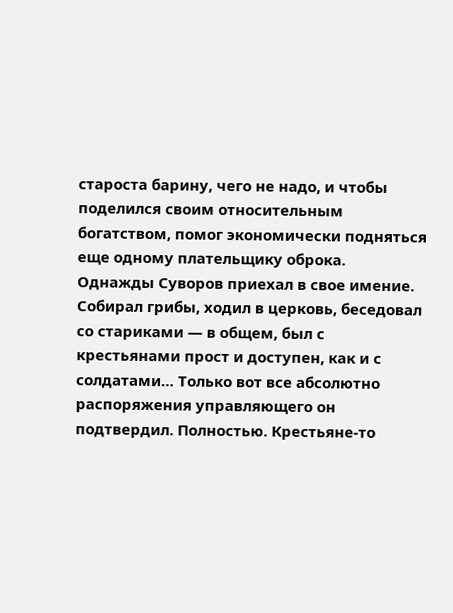староста барину, чего не надо, и чтобы поделился своим относительным богатством, помог экономически подняться еще одному плательщику оброка.
Однажды Суворов приехал в свое имение. Собирал грибы, ходил в церковь, беседовал со стариками — в общем, был с крестьянами прост и доступен, как и с солдатами… Только вот все абсолютно распоряжения управляющего он подтвердил. Полностью. Крестьяне-то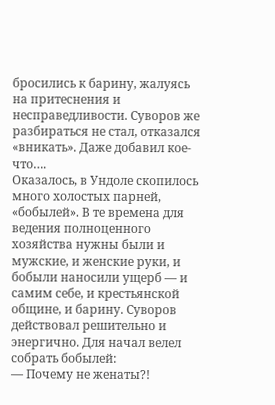бросились к барину, жалуясь на притеснения и несправедливости. Суворов же разбираться не стал, отказался «вникать». Даже добавил кое-что….
Оказалось, в Ундоле скопилось много холостых парней, «бобылей». В те времена для ведения полноценного хозяйства нужны были и мужские, и женские руки, и бобыли наносили ущерб — и самим себе, и крестьянской общине, и барину. Суворов действовал решительно и энергично. Для начал велел собрать бобылей:
— Почему не женаты?!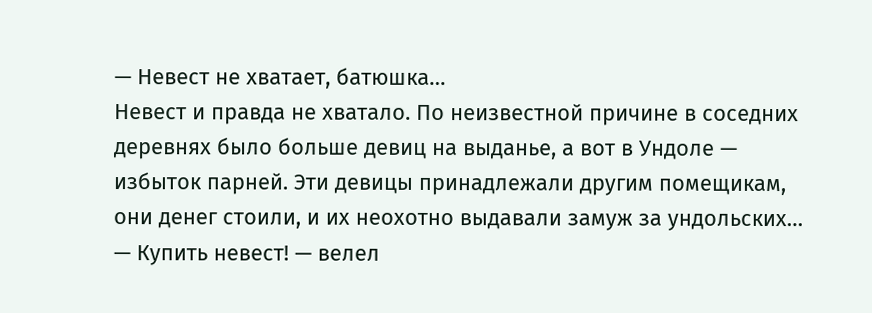— Невест не хватает, батюшка…
Невест и правда не хватало. По неизвестной причине в соседних деревнях было больше девиц на выданье, а вот в Ундоле — избыток парней. Эти девицы принадлежали другим помещикам, они денег стоили, и их неохотно выдавали замуж за ундольских…
— Купить невест! — велел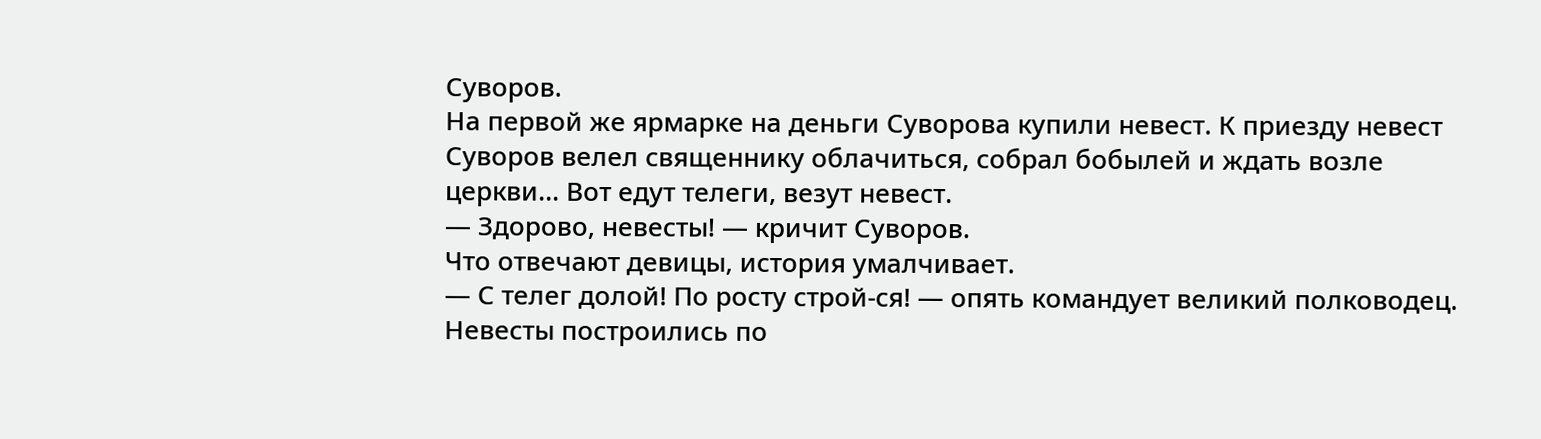Суворов.
На первой же ярмарке на деньги Суворова купили невест. К приезду невест Суворов велел священнику облачиться, собрал бобылей и ждать возле церкви… Вот едут телеги, везут невест.
— Здорово, невесты! — кричит Суворов.
Что отвечают девицы, история умалчивает.
— С телег долой! По росту строй-ся! — опять командует великий полководец.
Невесты построились по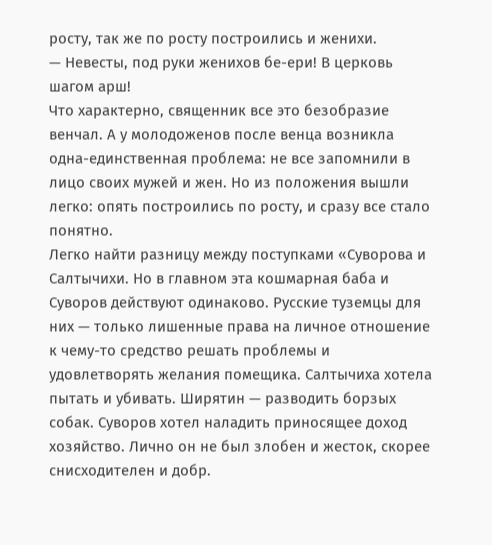росту, так же по росту построились и женихи.
— Невесты, под руки женихов бе-ери! В церковь шагом арш!
Что характерно, священник все это безобразие венчал. А у молодоженов после венца возникла одна-единственная проблема: не все запомнили в лицо своих мужей и жен. Но из положения вышли легко: опять построились по росту, и сразу все стало понятно.
Легко найти разницу между поступками «Суворова и Салтычихи. Но в главном эта кошмарная баба и Суворов действуют одинаково. Русские туземцы для них — только лишенные права на личное отношение к чему-то средство решать проблемы и удовлетворять желания помещика. Салтычиха хотела пытать и убивать. Ширятин — разводить борзых собак. Суворов хотел наладить приносящее доход хозяйство. Лично он не был злобен и жесток, скорее снисходителен и добр.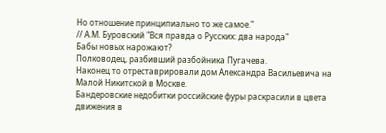Но отношение принципиально то же самое."
// А.М. Буровский "Вся правда о Русских: два народа"
Бабы новых нарожают?
Полководец, разбивший разбойника Пугачева.
Наконец то отреставрировали дом Александра Васильевича на Малой Никитской в Москве.
Бандеровские недобитки российские фуры раскрасили в цвета движения в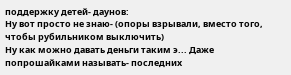поддержку детей- даунов:
Ну вот просто не знаю- (опоры взрывали, вместо того, чтобы рубильником выключить)
Ну как можно давать деньги таким э... Даже попрошайками называть- последних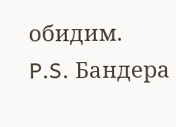обидим.
P.S. Бандера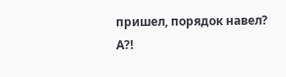пришел, порядок навел?
А?!